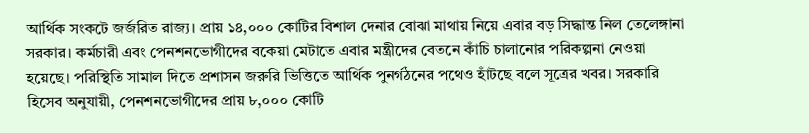আর্থিক সংকটে জর্জরিত রাজ্য। প্রায় ১৪,০০০ কোটির বিশাল দেনার বোঝা মাথায় নিয়ে এবার বড় সিদ্ধান্ত নিল তেলেঙ্গানা সরকার। কর্মচারী এবং পেনশনভোগীদের বকেয়া মেটাতে এবার মন্ত্রীদের বেতনে কাঁচি চালানোর পরিকল্পনা নেওয়া হয়েছে। পরিস্থিতি সামাল দিতে প্রশাসন জরুরি ভিত্তিতে আর্থিক পুনর্গঠনের পথেও হাঁটছে বলে সূত্রের খবর। সরকারি হিসেব অনুযায়ী, পেনশনভোগীদের প্রায় ৮,০০০ কোটি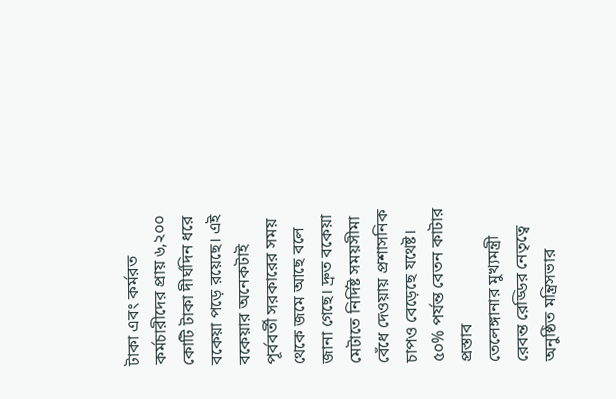টাকা এবং কর্মরত কর্মচারীদের প্রায় ৬,২০০ কোটি টাকা দীর্ঘদিন ধরে বকেয়া পড়ে রয়েছে। এই বকেয়ার অনেকটাই পূর্ববর্তী সরকারের সময় থেকে জমে আছে বলে জানা গেছে। দ্রুত বকেয়া মেটাতে নির্দিষ্ট সময়সীমা বেঁধে দেওয়ায় প্রশাসনিক চাপও বেড়েছে যথেষ্ট।
৫০% পর্যন্ত বেতন কাটার প্রস্তাব
তেলেঙ্গানার মুখ্যমন্ত্রী রেবন্ত রেড্ডির নেতৃত্বে অনুষ্ঠিত মন্ত্রিসভার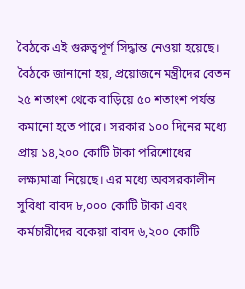বৈঠকে এই গুরুত্বপূর্ণ সিদ্ধান্ত নেওয়া হয়েছে। বৈঠকে জানানো হয়, প্রয়োজনে মন্ত্রীদের বেতন ২৫ শতাংশ থেকে বাড়িয়ে ৫০ শতাংশ পর্যন্ত কমানো হতে পারে। সরকার ১০০ দিনের মধ্যে প্রায় ১৪,২০০ কোটি টাকা পরিশোধের লক্ষ্যমাত্রা নিয়েছে। এর মধ্যে অবসরকালীন সুবিধা বাবদ ৮,০০০ কোটি টাকা এবং কর্মচারীদের বকেয়া বাবদ ৬,২০০ কোটি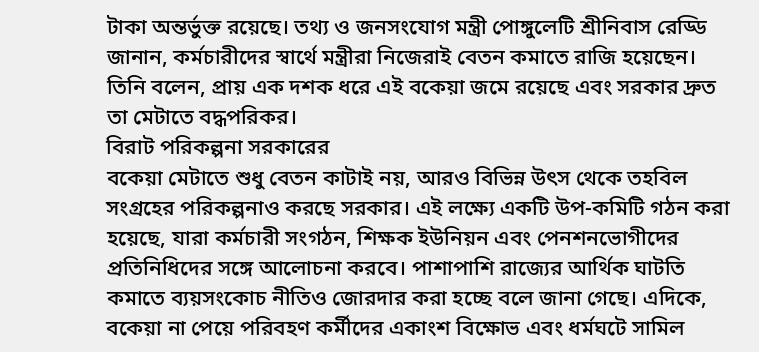টাকা অন্তর্ভুক্ত রয়েছে। তথ্য ও জনসংযোগ মন্ত্রী পোঙ্গুলেটি শ্রীনিবাস রেড্ডি জানান, কর্মচারীদের স্বার্থে মন্ত্রীরা নিজেরাই বেতন কমাতে রাজি হয়েছেন। তিনি বলেন, প্রায় এক দশক ধরে এই বকেয়া জমে রয়েছে এবং সরকার দ্রুত তা মেটাতে বদ্ধপরিকর।
বিরাট পরিকল্পনা সরকারের
বকেয়া মেটাতে শুধু বেতন কাটাই নয়, আরও বিভিন্ন উৎস থেকে তহবিল সংগ্রহের পরিকল্পনাও করছে সরকার। এই লক্ষ্যে একটি উপ-কমিটি গঠন করা হয়েছে, যারা কর্মচারী সংগঠন, শিক্ষক ইউনিয়ন এবং পেনশনভোগীদের প্রতিনিধিদের সঙ্গে আলোচনা করবে। পাশাপাশি রাজ্যের আর্থিক ঘাটতি কমাতে ব্যয়সংকোচ নীতিও জোরদার করা হচ্ছে বলে জানা গেছে। এদিকে, বকেয়া না পেয়ে পরিবহণ কর্মীদের একাংশ বিক্ষোভ এবং ধর্মঘটে সামিল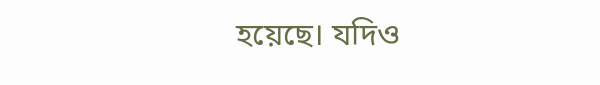হয়েছে। যদিও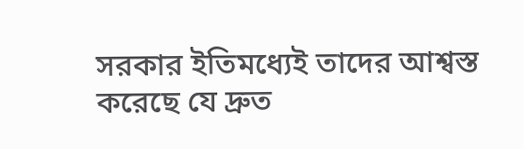সরকার ইতিমধ্যেই তাদের আশ্বস্ত করেছে যে দ্রুত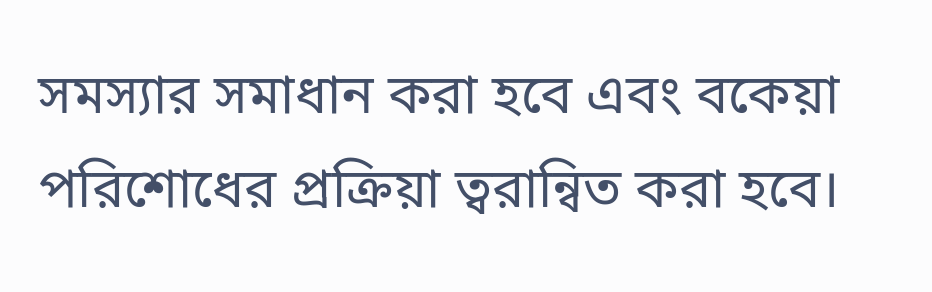সমস্যার সমাধান করা হবে এবং বকেয়া পরিশোধের প্রক্রিয়া ত্বরান্বিত করা হবে।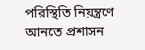পরিস্থিতি নিয়ন্ত্রণে আনতে প্রশাসন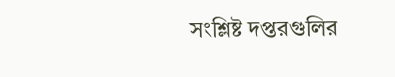সংশ্লিষ্ট দপ্তরগুলির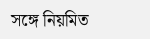সঙ্গে নিয়মিত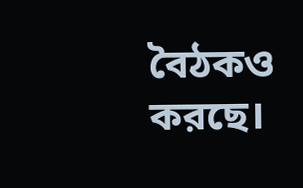বৈঠকও করছে।